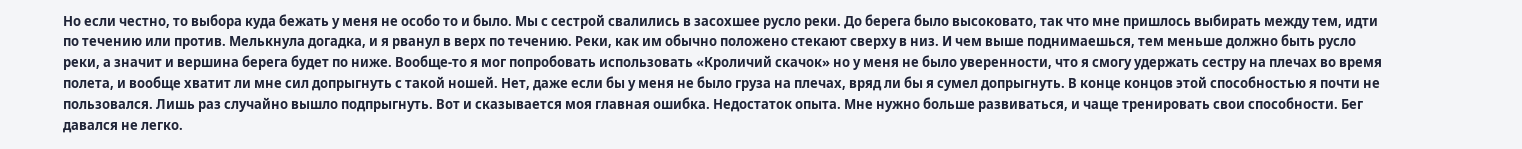Но если честно, то выбора куда бежать у меня не особо то и было. Мы с сестрой свалились в засохшее русло реки. До берега было высоковато, так что мне пришлось выбирать между тем, идти по течению или против. Мелькнула догадка, и я рванул в верх по течению. Реки, как им обычно положено стекают сверху в низ. И чем выше поднимаешься, тем меньше должно быть русло реки, а значит и вершина берега будет по ниже. Вообще-то я мог попробовать использовать «Кроличий скачок» но у меня не было уверенности, что я смогу удержать сестру на плечах во время полета, и вообще хватит ли мне сил допрыгнуть с такой ношей. Нет, даже если бы у меня не было груза на плечах, вряд ли бы я сумел допрыгнуть. В конце концов этой способностью я почти не пользовался. Лишь раз случайно вышло подпрыгнуть. Вот и сказывается моя главная ошибка. Недостаток опыта. Мне нужно больше развиваться, и чаще тренировать свои способности. Бег давался не легко.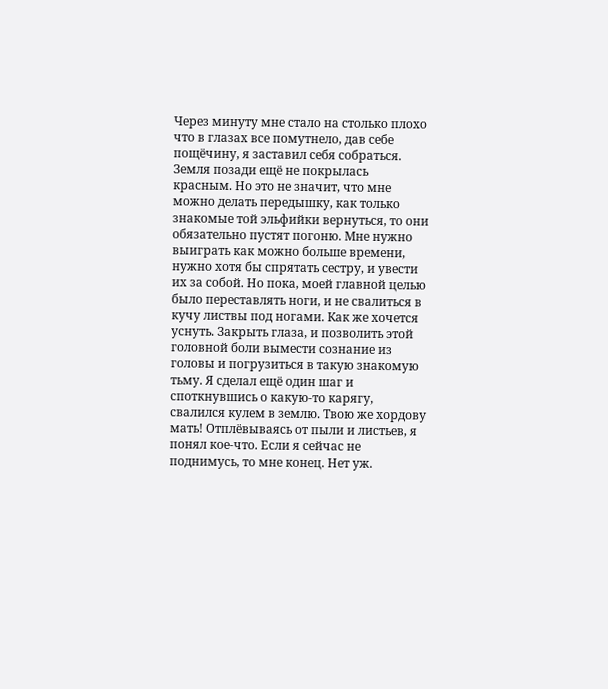Через минуту мне стало на столько плохо что в глазах все помутнело, дав себе пощёчину, я заставил себя собраться. Земля позади ещё не покрылась красным. Но это не значит, что мне можно делать передышку, как только знакомые той эльфийки вернуться, то они обязательно пустят погоню. Мне нужно выиграть как можно больше времени, нужно хотя бы спрятать сестру, и увести их за собой. Но пока, моей главной целью было переставлять ноги, и не свалиться в кучу листвы под ногами. Как же хочется уснуть. Закрыть глаза, и позволить этой головной боли вымести сознание из головы и погрузиться в такую знакомую тьму. Я сделал ещё один шаг и споткнувшись о какую-то карягу, свалился кулем в землю. Твою же хордову мать! Отплёвываясь от пыли и листьев, я понял кое-что. Если я сейчас не поднимусь, то мне конец. Нет уж.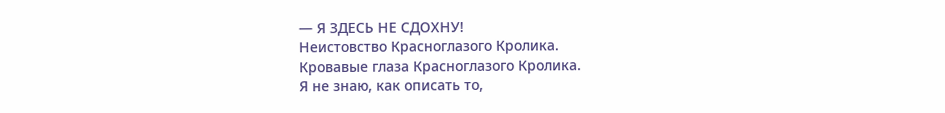— Я ЗДЕСЬ НЕ СДОХНУ!
Неистовство Красноглазого Кролика.
Кровавые глаза Красноглазого Кролика.
Я не знаю, как описать то,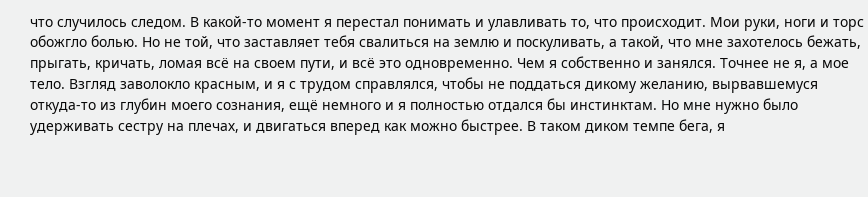что случилось следом. В какой-то момент я перестал понимать и улавливать то, что происходит. Мои руки, ноги и торс обожгло болью. Но не той, что заставляет тебя свалиться на землю и поскуливать, а такой, что мне захотелось бежать, прыгать, кричать, ломая всё на своем пути, и всё это одновременно. Чем я собственно и занялся. Точнее не я, а мое тело. Взгляд заволокло красным, и я с трудом справлялся, чтобы не поддаться дикому желанию, вырвавшемуся откуда-то из глубин моего сознания, ещё немного и я полностью отдался бы инстинктам. Но мне нужно было удерживать сестру на плечах, и двигаться вперед как можно быстрее. В таком диком темпе бега, я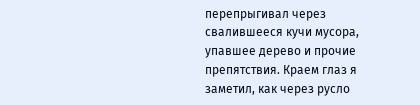перепрыгивал через свалившееся кучи мусора, упавшее дерево и прочие препятствия. Краем глаз я заметил, как через русло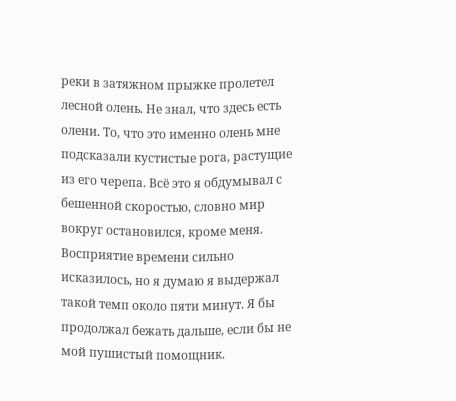реки в затяжном прыжке пролетел лесной олень. Не знал, что здесь есть олени. То, что это именно олень мне подсказали кустистые рога, растущие из его черепа. Всё это я обдумывал с бешенной скоростью, словно мир вокруг остановился, кроме меня. Восприятие времени сильно исказилось, но я думаю я выдержал такой темп около пяти минут. Я бы продолжал бежать дальше, если бы не мой пушистый помощник.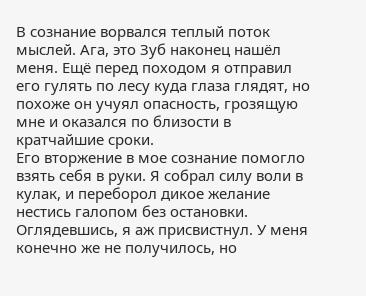В сознание ворвался теплый поток мыслей. Ага, это Зуб наконец нашёл меня. Ещё перед походом я отправил его гулять по лесу куда глаза глядят, но похоже он учуял опасность, грозящую мне и оказался по близости в кратчайшие сроки.
Его вторжение в мое сознание помогло взять себя в руки. Я собрал силу воли в кулак, и переборол дикое желание нестись галопом без остановки. Оглядевшись, я аж присвистнул. У меня конечно же не получилось, но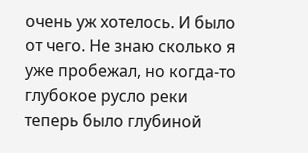очень уж хотелось. И было от чего. Не знаю сколько я уже пробежал, но когда-то глубокое русло реки теперь было глубиной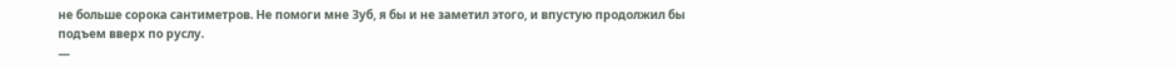не больше сорока сантиметров. Не помоги мне Зуб, я бы и не заметил этого, и впустую продолжил бы подъем вверх по руслу.
—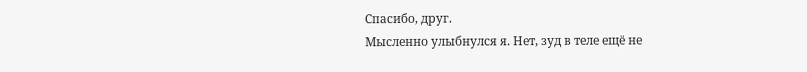Спасибо, друг.
Мысленно улыбнулся я. Нет, зуд в теле ещё не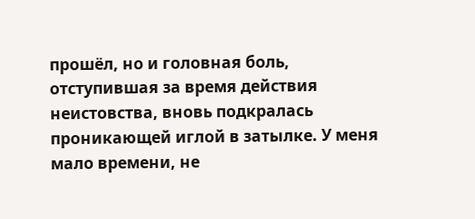прошёл, но и головная боль, отступившая за время действия неистовства, вновь подкралась проникающей иглой в затылке. У меня мало времени, не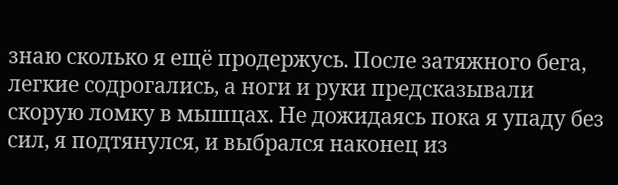знаю сколько я ещё продержусь. После затяжного бега, легкие содрогались, а ноги и руки предсказывали скорую ломку в мышцах. Не дожидаясь пока я упаду без сил, я подтянулся, и выбрался наконец из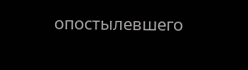опостылевшего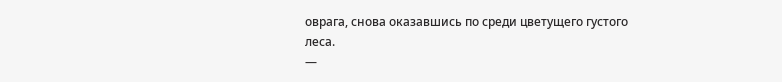оврага, снова оказавшись по среди цветущего густого леса.
—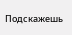Подскажешь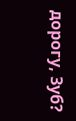дорогу, Зуб?